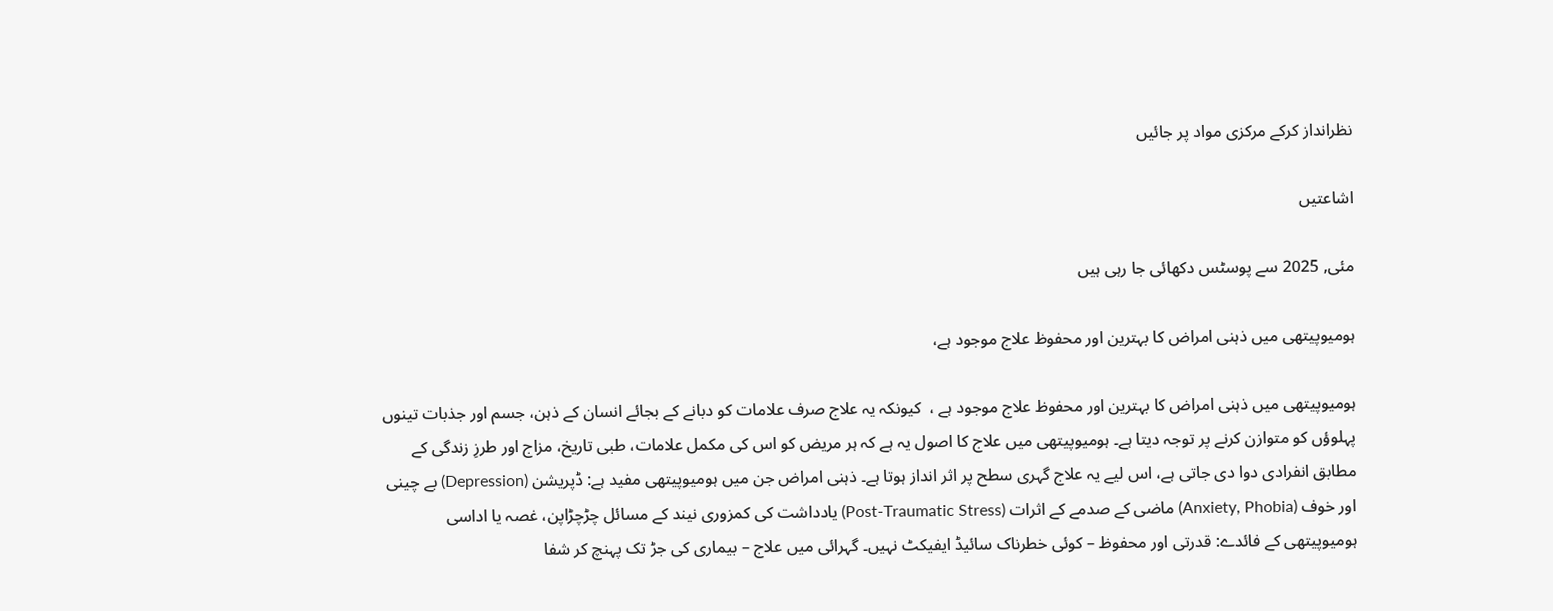نظرانداز کرکے مرکزی مواد پر جائیں

اشاعتیں

مئی, 2025 سے پوسٹس دکھائی جا رہی ہیں

ہومیوپیتھی میں ذہنی امراض کا بہترین اور محفوظ علاج موجود ہے،

ہومیوپیتھی میں ذہنی امراض کا بہترین اور محفوظ علاج موجود ہے ،  کیونکہ یہ علاج صرف علامات کو دبانے کے بجائے انسان کے ذہن، جسم اور جذبات تینوں پہلوؤں کو متوازن کرنے پر توجہ دیتا ہے۔ ہومیوپیتھی میں علاج کا اصول یہ ہے کہ ہر مریض کو اس کی مکمل علامات، طبی تاریخ، مزاج اور طرزِ زندگی کے مطابق انفرادی دوا دی جاتی ہے، اس لیے یہ علاج گہری سطح پر اثر انداز ہوتا ہے۔ ذہنی امراض جن میں ہومیوپیتھی مفید ہے: ڈپریشن (Depression) بے چینی اور خوف (Anxiety, Phobia) ماضی کے صدمے کے اثرات (Post-Traumatic Stress) یادداشت کی کمزوری نیند کے مسائل چڑچڑاپن، غصہ یا اداسی ہومیوپیتھی کے فائدے: قدرتی اور محفوظ – کوئی خطرناک سائیڈ ایفیکٹ نہیں۔ گہرائی میں علاج – بیماری کی جڑ تک پہنچ کر شفا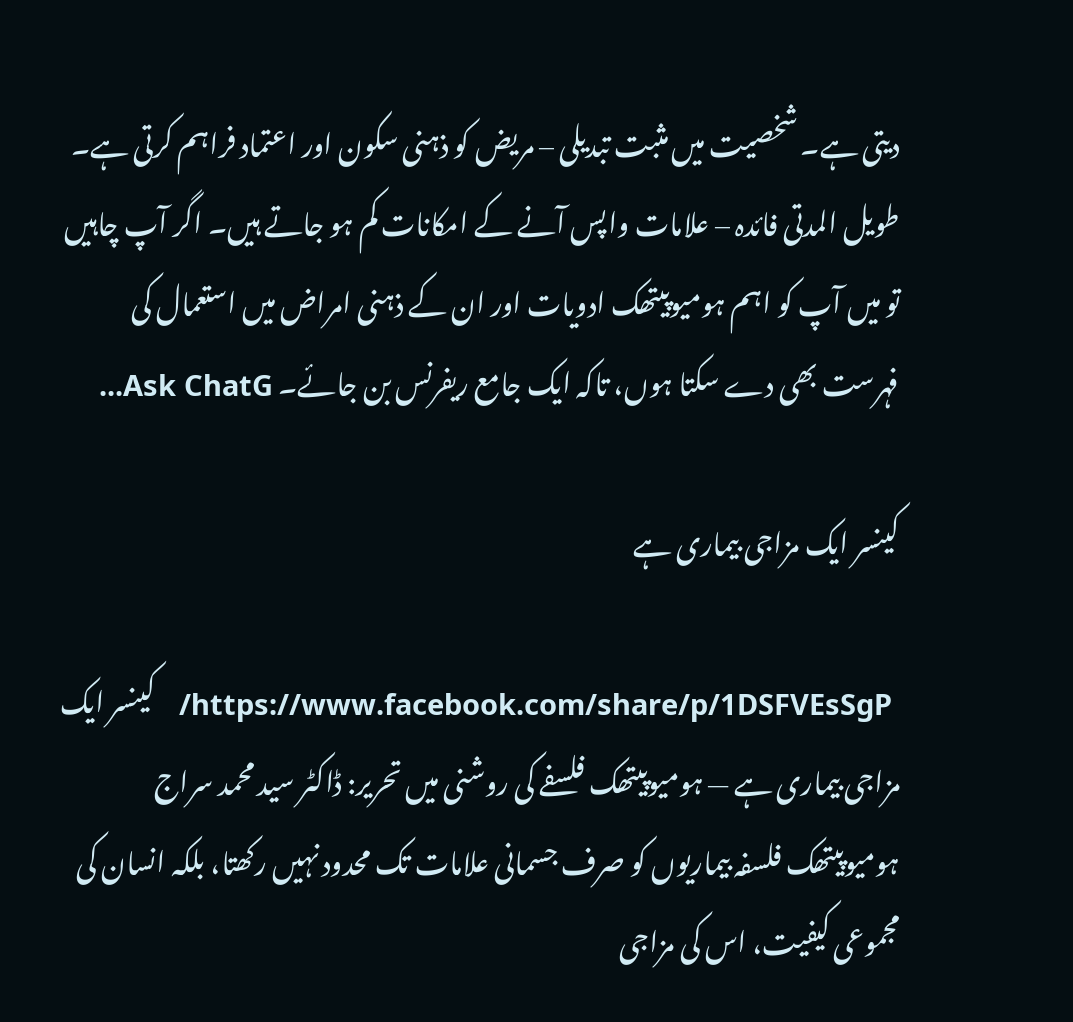دیتی ہے۔ شخصیت میں مثبت تبدیلی – مریض کو ذہنی سکون اور اعتماد فراہم کرتی ہے۔ طویل المدتی فائدہ – علامات واپس آنے کے امکانات کم ہو جاتے ہیں۔ اگر آپ چاہیں تو میں آپ کو اہم ہومیوپیتھک ادویات اور ان کے ذہنی امراض میں استعمال کی فہرست بھی دے سکتا ہوں، تاکہ ایک جامع ریفرنس بن جائے۔ Ask ChatG...

کینسر ایک مزاجی بیماری ہے

 https://www.facebook.com/share/p/1DSFVEsSgP/   کینسر ایک مزاجی بیماری ہے — ہومیوپیتھک فلسفے کی روشنی میں تحریر: ڈاکٹر سید محمد سراج ہومیوپیتھک فلسفہ بیماریوں کو صرف جسمانی علامات تک محدود نہیں رکھتا، بلکہ انسان کی مجموعی کیفیت، اس کی مزاجی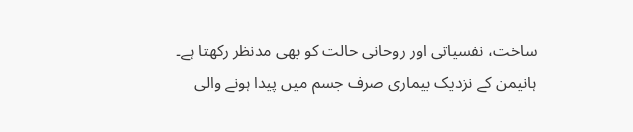ساخت، نفسیاتی اور روحانی حالت کو بھی مدنظر رکھتا ہے۔ ہانیمن کے نزدیک بیماری صرف جسم میں پیدا ہونے والی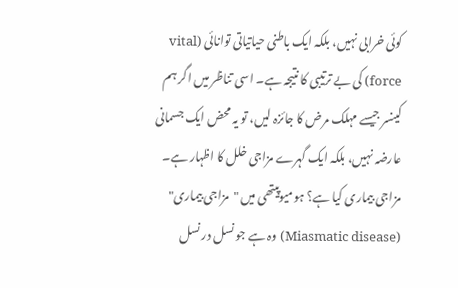کوئی خرابی نہیں، بلکہ ایک باطنی حیاتیاتی توانائی (vital force) کی بے ترتیبی کا نتیجہ ہے۔ اسی تناظر میں اگر ہم کینسر جیسے مہلک مرض کا جائزہ لیں، تو یہ محض ایک جسمانی عارضہ نہیں، بلکہ ایک گہرے مزاجی خلل کا اظہار ہے۔ مزاجی بیماری کیا ہے؟ ہومیوپیتھی میں "مزاجی بیماری" (Miasmatic disease) وہ ہے جو نسل در نسل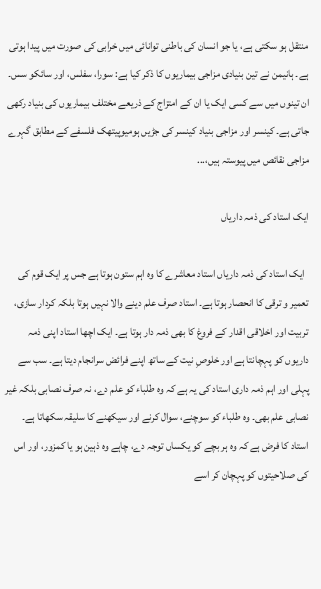منتقل ہو سکتی ہے، یا جو انسان کی باطنی توانائی میں خرابی کی صورت میں پیدا ہوتی ہے۔ ہانیمن نے تین بنیادی مزاجی بیماریوں کا ذکر کیا ہے: سورا، سفلس، اور سائکو سس۔ ان تینوں میں سے کسی ایک یا ان کے امتزاج کے ذریعے مختلف بیماریوں کی بنیاد رکھی جاتی ہے۔ کینسر اور مزاجی بنیاد کینسر کی جڑیں ہومیوپیتھک فلسفے کے مطابق گہرے مزاجی نقائص میں پیوستہ ہیں،...

ایک استاد کی ذمہ داریاں

  ایک استاد کی ذمہ داریاں استاد معاشرے کا وہ اہم ستون ہوتا ہے جس پر ایک قوم کی تعمیر و ترقی کا انحصار ہوتا ہے۔ استاد صرف علم دینے والا نہیں ہوتا بلکہ کردار سازی، تربیت اور اخلاقی اقدار کے فروغ کا بھی ذمہ دار ہوتا ہے۔ ایک اچھا استاد اپنی ذمہ داریوں کو پہچانتا ہے اور خلوصِ نیت کے ساتھ اپنے فرائض سرانجام دیتا ہے۔ سب سے پہلی اور اہم ذمہ داری استاد کی یہ ہے کہ وہ طلباء کو علم دے، نہ صرف نصابی بلکہ غیر نصابی علم بھی۔ وہ طلباء کو سوچنے، سوال کرنے اور سیکھنے کا سلیقہ سکھاتا ہے۔ استاد کا فرض ہے کہ وہ ہر بچے کو یکساں توجہ دے، چاہے وہ ذہین ہو یا کمزور، اور اس کی صلاحیتوں کو پہچان کر اسے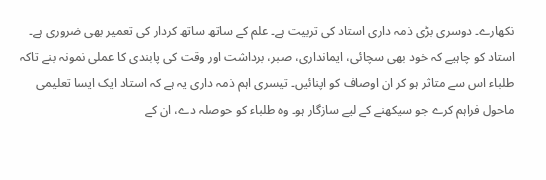نکھارے۔ دوسری بڑی ذمہ داری استاد کی تربیت ہے۔ علم کے ساتھ ساتھ کردار کی تعمیر بھی ضروری ہے۔ استاد کو چاہیے کہ خود بھی سچائی، ایمانداری، صبر، برداشت اور وقت کی پابندی کا عملی نمونہ بنے تاکہ طلباء اس سے متاثر ہو کر ان اوصاف کو اپنائیں۔ تیسری اہم ذمہ داری یہ ہے کہ استاد ایک ایسا تعلیمی ماحول فراہم کرے جو سیکھنے کے لیے سازگار ہو۔ وہ طلباء کو حوصلہ دے، ان کے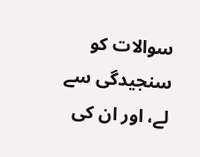سوالات کو سنجیدگی سے لے، اور ان کی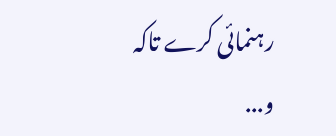رہنمائی کرے تاکہ و...